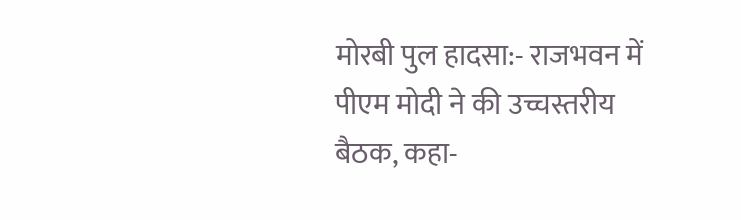मोरबी पुल हादसा:- राजभवन में पीएम मोदी ने की उच्चस्तरीय बैठक, कहा-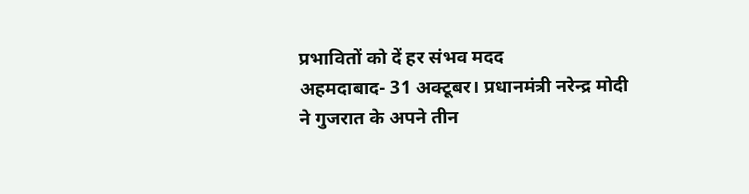प्रभावितों को दें हर संभव मदद
अहमदाबाद- 31 अक्टूबर। प्रधानमंत्री नरेन्द्र मोदी ने गुजरात के अपने तीन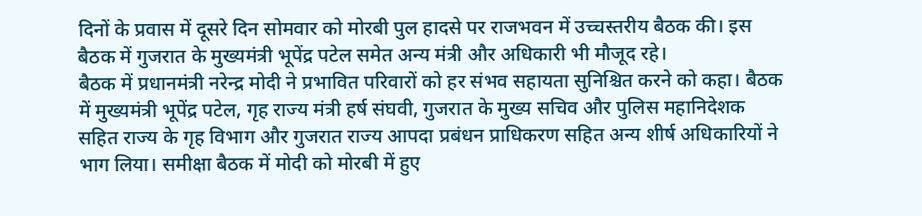दिनों के प्रवास में दूसरे दिन सोमवार को मोरबी पुल हादसे पर राजभवन में उच्चस्तरीय बैठक की। इस बैठक में गुजरात के मुख्यमंत्री भूपेंद्र पटेल समेत अन्य मंत्री और अधिकारी भी मौजूद रहे।
बैठक में प्रधानमंत्री नरेन्द्र मोदी ने प्रभावित परिवारों को हर संभव सहायता सुनिश्चित करने को कहा। बैठक में मुख्यमंत्री भूपेंद्र पटेल, गृह राज्य मंत्री हर्ष संघवी, गुजरात के मुख्य सचिव और पुलिस महानिदेशक सहित राज्य के गृह विभाग और गुजरात राज्य आपदा प्रबंधन प्राधिकरण सहित अन्य शीर्ष अधिकारियों ने भाग लिया। समीक्षा बैठक में मोदी को मोरबी में हुए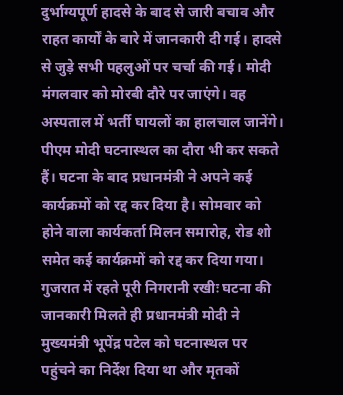दुर्भाग्यपूर्ण हादसे के बाद से जारी बचाव और राहत कार्यों के बारे में जानकारी दी गई। हादसे से जुड़े सभी पहलुओं पर चर्चा की गई। मोदी मंगलवार को मोरबी दौरे पर जाएंगे। वह अस्पताल में भर्ती घायलों का हालचाल जानेंगे। पीएम मोदी घटनास्थल का दौरा भी कर सकते हैं। घटना के बाद प्रधानमंत्री ने अपने कई कार्यक्रमों को रद्द कर दिया है। सोमवार को होने वाला कार्यकर्ता मिलन समारोह, रोड शो समेत कई कार्यक्रमों को रद्द कर दिया गया।
गुजरात में रहते पूरी निगरानी रखीः घटना की जानकारी मिलते ही प्रधानमंत्री मोदी ने मुख्यमंत्री भूपेंद्र पटेल को घटनास्थल पर पहुंचने का निर्देश दिया था और मृतकों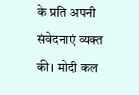के प्रति अपनी संवेदनाएं व्यक्त की। मोदी कल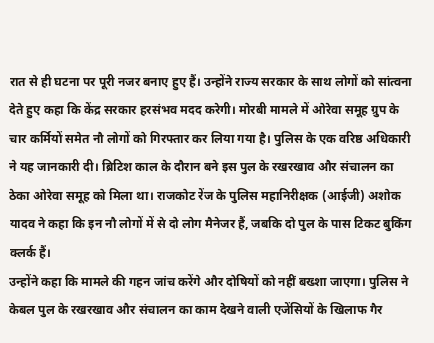रात से ही घटना पर पूरी नजर बनाए हुए हैं। उन्होंने राज्य सरकार के साथ लोगों को सांत्वना देते हुए कहा कि केंद्र सरकार हरसंभव मदद करेगी। मोरबी मामले में ओरेवा समूह ग्रुप के चार कर्मियों समेत नौ लोगों को गिरफ्तार कर लिया गया है। पुलिस के एक वरिष्ठ अधिकारी ने यह जानकारी दी। ब्रिटिश काल के दौरान बने इस पुल के रखरखाव और संचालन का ठेका ओरेवा समूह को मिला था। राजकोट रेंज के पुलिस महानिरीक्षक (आईजी) अशोक यादव ने कहा कि इन नौ लोगों में से दो लोग मैनेजर हैं, जबकि दो पुल के पास टिकट बुकिंग क्लर्क हैं।
उन्होंने कहा कि मामले की गहन जांच करेंगे और दोषियों को नहीं बख्शा जाएगा। पुलिस ने केबल पुल के रखरखाव और संचालन का काम देखने वाली एजेंसियों के खिलाफ गैर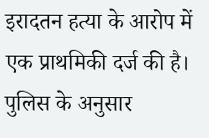इरादतन हत्या के आरोप में एक प्राथमिकी दर्ज की है। पुलिस के अनुसार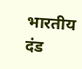भारतीय दंड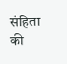संहिता की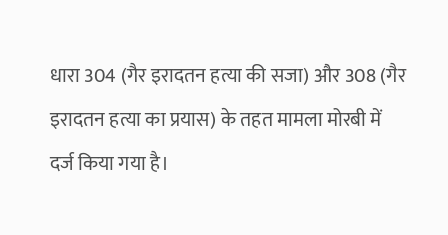धारा 304 (गैर इरादतन हत्या की सजा) और 308 (गैर इरादतन हत्या का प्रयास) के तहत मामला मोरबी में दर्ज किया गया है।